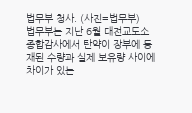법무부 청사. (사진=법무부)
법무부는 지난 6월 대전교도소 종합감사에서 탄약이 장부에 등재된 수량과 실제 보유량 사이에 차이가 있는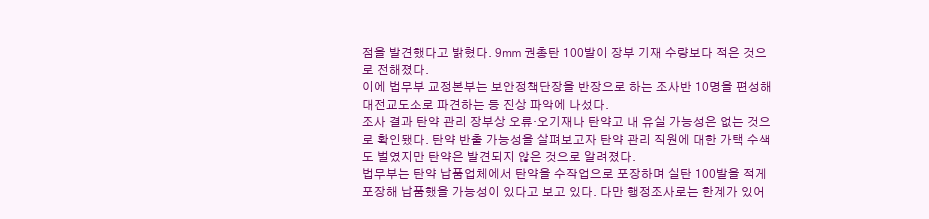점을 발견했다고 밝혔다. 9㎜ 권총탄 100발이 장부 기재 수량보다 적은 것으로 전해졌다.
이에 법무부 교정본부는 보안정책단장을 반장으로 하는 조사반 10명을 편성해 대전교도소로 파견하는 등 진상 파악에 나섰다.
조사 결과 탄약 관리 장부상 오류·오기재나 탄약고 내 유실 가능성은 없는 것으로 확인됐다. 탄약 반출 가능성을 살펴보고자 탄약 관리 직원에 대한 가택 수색도 벌였지만 탄약은 발견되지 않은 것으로 알려졌다.
법무부는 탄약 납품업체에서 탄약을 수작업으로 포장하며 실탄 100발을 적게 포장해 납품했을 가능성이 있다고 보고 있다. 다만 행정조사로는 한계가 있어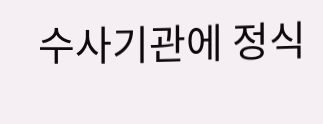수사기관에 정식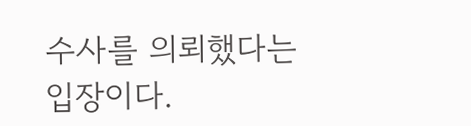수사를 의뢰했다는 입장이다.